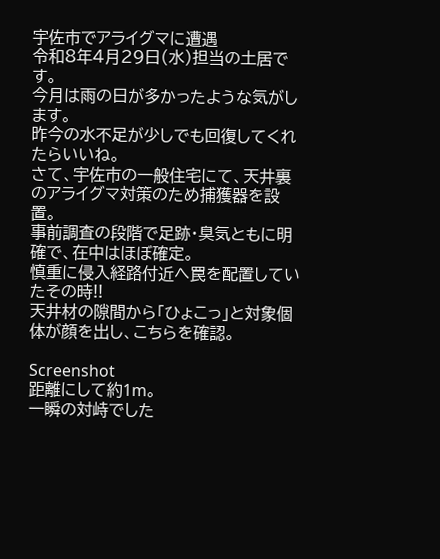宇佐市でアライグマに遭遇
令和8年4月29日(水)担当の土居です。
今月は雨の日が多かったような気がします。
昨今の水不足が少しでも回復してくれたらいいね。
さて、宇佐市の一般住宅にて、天井裏のアライグマ対策のため捕獲器を設置。
事前調査の段階で足跡・臭気ともに明確で、在中はほぼ確定。
慎重に侵入経路付近へ罠を配置していたその時!!
天井材の隙間から「ひょこっ」と対象個体が顔を出し、こちらを確認。

Screenshot
距離にして約1m。
一瞬の対峙でした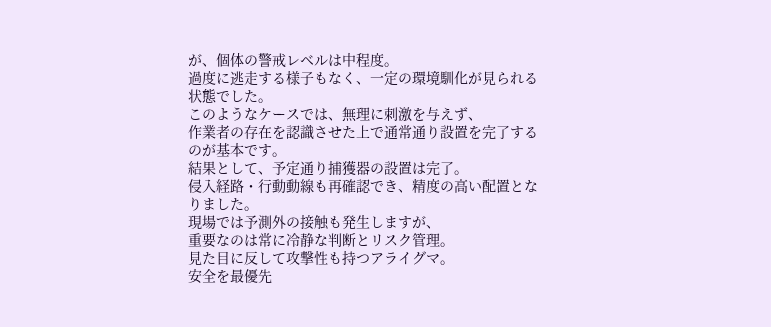が、個体の警戒レベルは中程度。
過度に逃走する様子もなく、一定の環境馴化が見られる状態でした。
このようなケースでは、無理に刺激を与えず、
作業者の存在を認識させた上で通常通り設置を完了するのが基本です。
結果として、予定通り捕獲器の設置は完了。
侵入経路・行動動線も再確認でき、精度の高い配置となりました。
現場では予測外の接触も発生しますが、
重要なのは常に冷静な判断とリスク管理。
見た目に反して攻撃性も持つアライグマ。
安全を最優先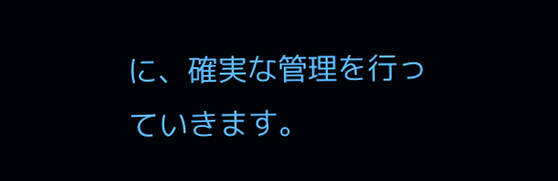に、確実な管理を行っていきます。